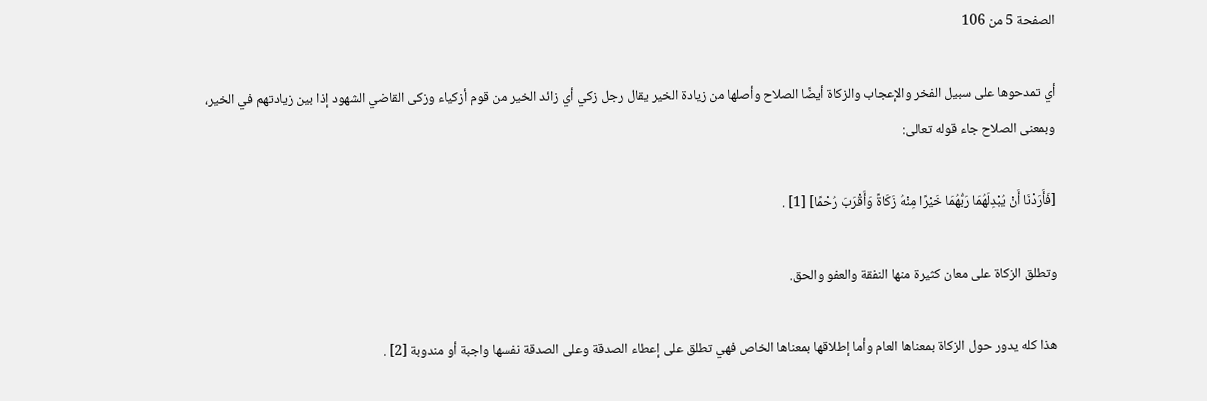الصفحة 5 من 106

أي تمدحوها على سبيل الفخر والإعجاب والزكاة أيضًا الصلاح وأصلها من زيادة الخير يقال رجل زكي أي زائد الخير من قوم أزكياء وزكى القاضي الشهود إذا بين زيادتهم في الخير، وبمعنى الصلاح جاء قوله تعالى:

[فَأَرَدْنَا أَنْ يُبْدِلَهُمَا رَبُّهُمَا خَيْرًا مِنْهُ زَكَاةً وَأَقْرَبَ رُحْمًا] [1] .

وتطلق الزكاة على معان كثيرة منها النفقة والعفو والحق.

هذا كله يدور حول الزكاة بمعناها العام وأما إطلاقها بمعناها الخاص فهي تطلق على إعطاء الصدقة وعلى الصدقة نفسها واجبة أو مندوبة [2] .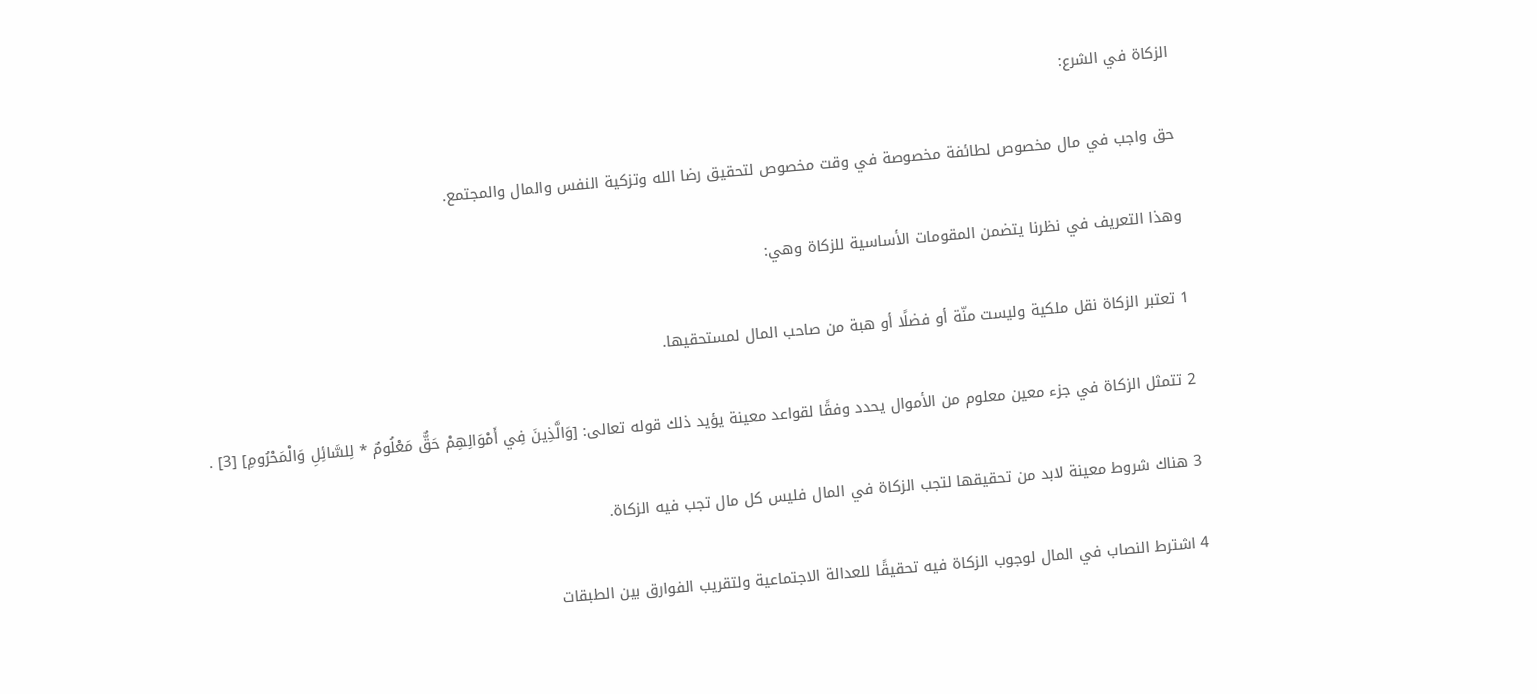الزكاة في الشرع:

حق واجب في مال مخصوص لطائفة مخصوصة في وقت مخصوص لتحقيق رضا الله وتزكية النفس والمال والمجتمع.

وهذا التعريف في نظرنا يتضمن المقومات الأساسية للزكاة وهي:

1 تعتبر الزكاة نقل ملكية وليست منّة أو فضلًا أو هبة من صاحب المال لمستحقيها.

2 تتمثل الزكاة في جزء معين معلوم من الأموال يحدد وفقًا لقواعد معينة يؤيد ذلك قوله تعالى: [وَالَّذِينَ فِي أَمْوَالِهِمْ حَقٌّ مَعْلُومٌ * لِلسَّائِلِ وَالْمَحْرُومِ] [3] .

3 هناك شروط معينة لابد من تحقيقها لتجب الزكاة في المال فليس كل مال تجب فيه الزكاة.

4 اشترط النصاب في المال لوجوب الزكاة فيه تحقيقًا للعدالة الاجتماعية ولتقريب الفوارق بين الطبقات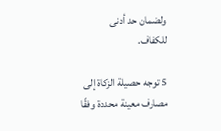ولضمان حد أدنى للكفاف.

5 توجه حصيلة الزكاة إلى مصارف معينة محددة وفقًا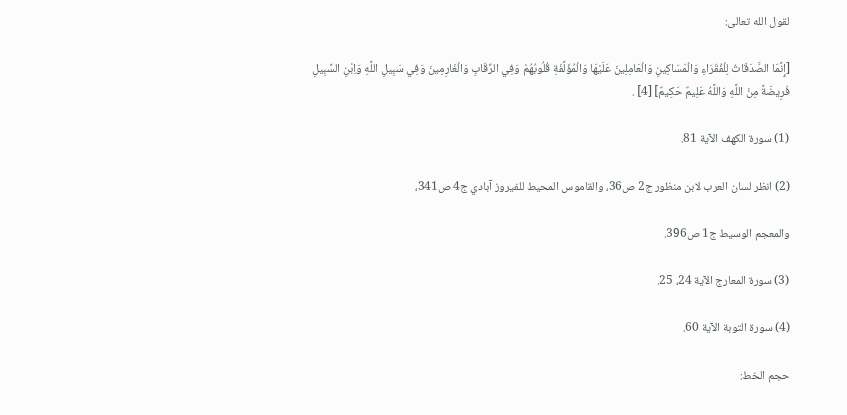لقول الله تعالى:

[إِنَّمَا الصَّدَقَاتُ لِلْفُقَرَاءِ وَالْمَسَاكِينِ وَالْعَامِلِينَ عَلَيْهَا وَالْمُؤَلَّفَةِ قُلُوبُهُمْ وَفِي الرِّقَابِ وَالْغَارِمِينَ وَفِي سَبِيلِ اللَّهِ وَاِبْنِ السَّبِيلِ فَرِيضَةً مِنْ اللَّهِ وَاللَّهُ عَلِيمٌ حَكِيمٌ] [4] .

(1) سورة الكهف الآية 81.

(2) انظر لسان العرب لابن منظور ج2 ص36، والقاموس المحيط للفيروز آبادي ج4 ص341،

والمعجم الوسيط ج1 ص396.

(3) سورة المعارج الآية 24، 25.

(4) سورة التوبة الآية 60.

حجم الخط: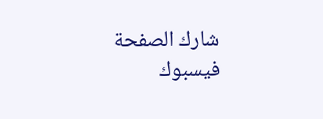شارك الصفحة
فيسبوك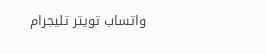واتساب تويتر تليجرام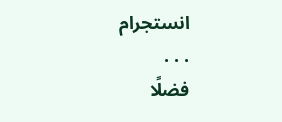انستجرام
. . .
فضلًا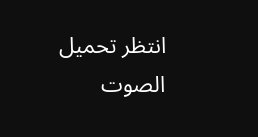انتظر تحميل الصوت